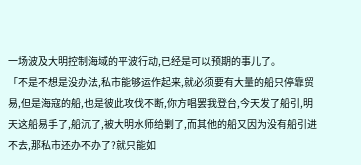一场波及大明控制海域的平波行动,已经是可以预期的事儿了。
「不是不想是没办法,私市能够运作起来,就必须要有大量的船只停靠贸易,但是海寇的船,也是彼此攻伐不断,你方唱罢我登台,今天发了船引,明天这船易手了,船沉了,被大明水师给剿了,而其他的船又因为没有船引进不去,那私市还办不办了?就只能如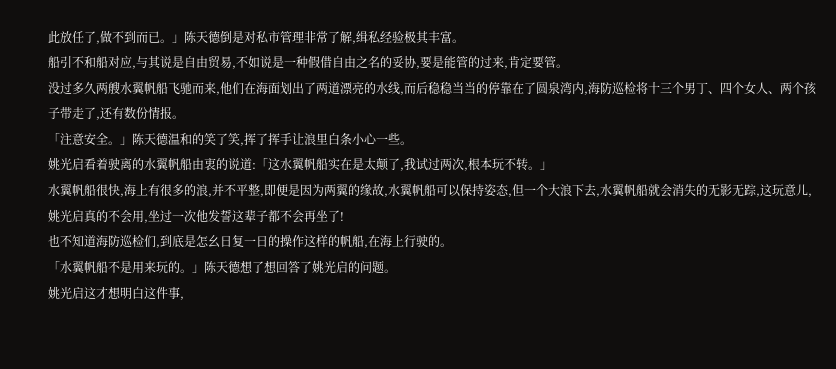此放任了,做不到而已。」陈天德倒是对私市管理非常了解,缉私经验极其丰富。
船引不和船对应,与其说是自由贸易,不如说是一种假借自由之名的妥协,要是能管的过来,肯定要管。
没过多久两艘水翼帆船飞驰而来,他们在海面划出了两道漂亮的水线,而后稳稳当当的停靠在了圆泉湾内,海防巡检将十三个男丁、四个女人、两个孩子带走了,还有数份情报。
「注意安全。」陈天德温和的笑了笑,挥了挥手让浪里白条小心一些。
姚光启看着驶离的水翼帆船由衷的说道:「这水翼帆船实在是太颠了,我试过两次,根本玩不转。」
水翼帆船很快,海上有很多的浪,并不平整,即便是因为两翼的缘故,水翼帆船可以保持姿态,但一个大浪下去,水翼帆船就会消失的无影无踪,这玩意儿,姚光启真的不会用,坐过一次他发誓这辈子都不会再坐了!
也不知道海防巡检们,到底是怎幺日复一日的操作这样的帆船,在海上行驶的。
「水翼帆船不是用来玩的。」陈天德想了想回答了姚光启的问题。
姚光启这才想明白这件事,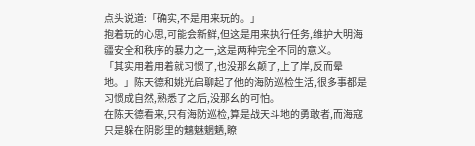点头说道:「确实,不是用来玩的。」
抱着玩的心思,可能会新鲜,但这是用来执行任务,维护大明海疆安全和秩序的暴力之一,这是两种完全不同的意义。
「其实用着用着就习惯了,也没那幺颠了,上了岸,反而晕地。」陈天德和姚光启聊起了他的海防巡检生活,很多事都是习惯成自然,熟悉了之后,没那幺的可怕。
在陈天德看来,只有海防巡检,算是战天斗地的勇敢者,而海寇只是躲在阴影里的魑魅魍魉,瞭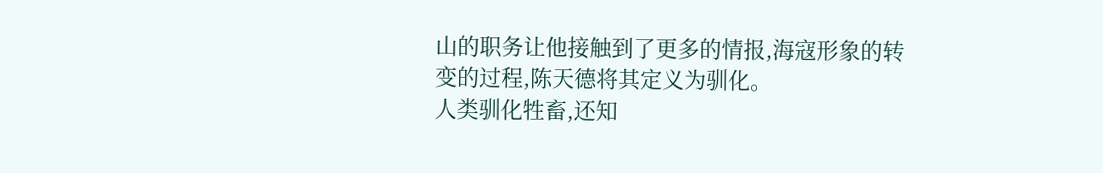山的职务让他接触到了更多的情报,海寇形象的转变的过程,陈天德将其定义为驯化。
人类驯化牲畜,还知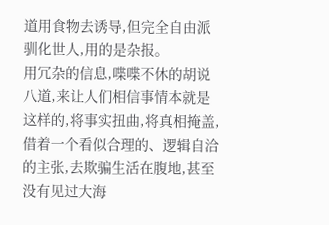道用食物去诱导,但完全自由派驯化世人,用的是杂报。
用冗杂的信息,喋喋不休的胡说八道,来让人们相信事情本就是这样的,将事实扭曲,将真相掩盖,借着一个看似合理的、逻辑自洽的主张,去欺骗生活在腹地,甚至没有见过大海